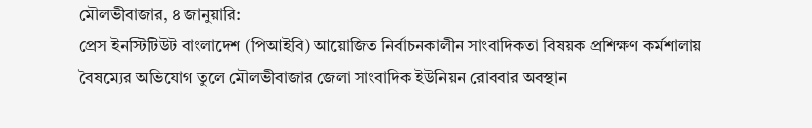মৌলভীবাজার, ৪ জানুয়ারি:
প্রেস ইনস্টিটিউট বাংলাদেশ (পিআইবি) আয়োজিত নির্বাচনকালীন সাংবাদিকতা বিষয়ক প্রশিক্ষণ কর্মশালায় বৈষম্যের অভিযোগ তুলে মৌলভীবাজার জেলা সাংবাদিক ইউনিয়ন রোববার অবস্থান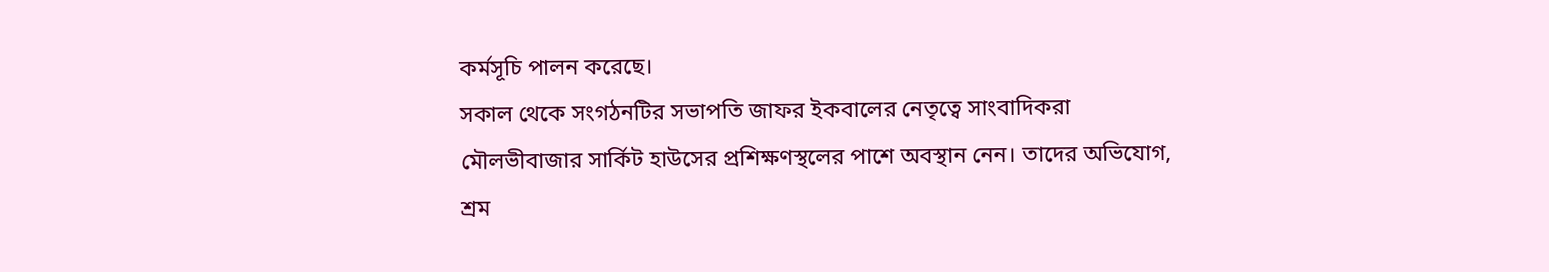কর্মসূচি পালন করেছে।
সকাল থেকে সংগঠনটির সভাপতি জাফর ইকবালের নেতৃত্বে সাংবাদিকরা মৌলভীবাজার সার্কিট হাউসের প্রশিক্ষণস্থলের পাশে অবস্থান নেন। তাদের অভিযোগ, শ্রম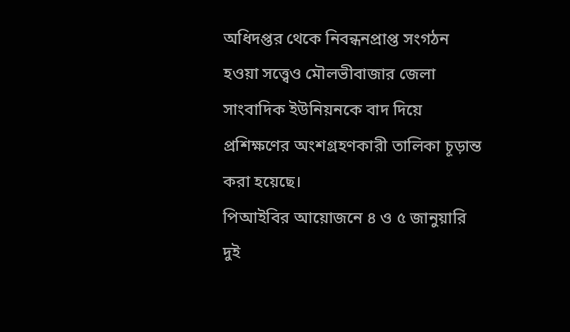অধিদপ্তর থেকে নিবন্ধনপ্রাপ্ত সংগঠন হওয়া সত্ত্বেও মৌলভীবাজার জেলা সাংবাদিক ইউনিয়নকে বাদ দিয়ে প্রশিক্ষণের অংশগ্রহণকারী তালিকা চূড়ান্ত করা হয়েছে।
পিআইবির আয়োজনে ৪ ও ৫ জানুয়ারি দুই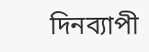দিনব্যাপী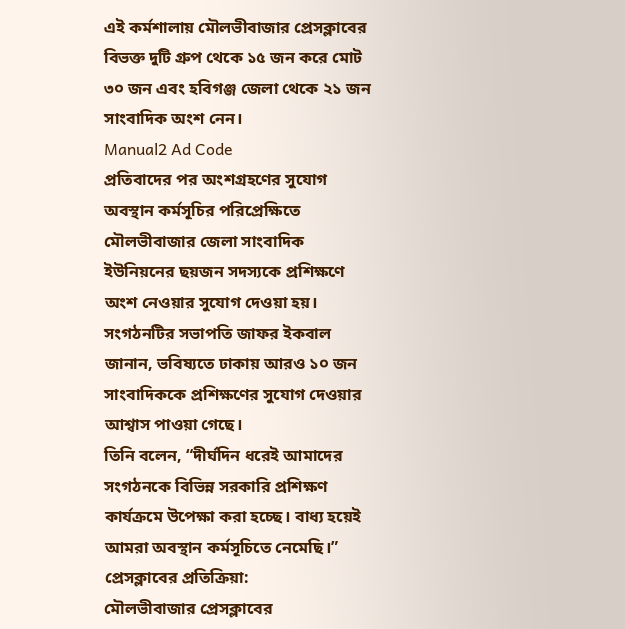এই কর্মশালায় মৌলভীবাজার প্রেসক্লাবের বিভক্ত দুটি গ্রুপ থেকে ১৫ জন করে মোট ৩০ জন এবং হবিগঞ্জ জেলা থেকে ২১ জন সাংবাদিক অংশ নেন।
Manual2 Ad Code
প্রতিবাদের পর অংশগ্রহণের সুযোগ
অবস্থান কর্মসূচির পরিপ্রেক্ষিতে মৌলভীবাজার জেলা সাংবাদিক ইউনিয়নের ছয়জন সদস্যকে প্রশিক্ষণে অংশ নেওয়ার সুযোগ দেওয়া হয়। সংগঠনটির সভাপতি জাফর ইকবাল জানান, ভবিষ্যতে ঢাকায় আরও ১০ জন সাংবাদিককে প্রশিক্ষণের সুযোগ দেওয়ার আশ্বাস পাওয়া গেছে।
তিনি বলেন, “দীর্ঘদিন ধরেই আমাদের সংগঠনকে বিভিন্ন সরকারি প্রশিক্ষণ কার্যক্রমে উপেক্ষা করা হচ্ছে। বাধ্য হয়েই আমরা অবস্থান কর্মসূচিতে নেমেছি।”
প্রেসক্লাবের প্রতিক্রিয়া:
মৌলভীবাজার প্রেসক্লাবের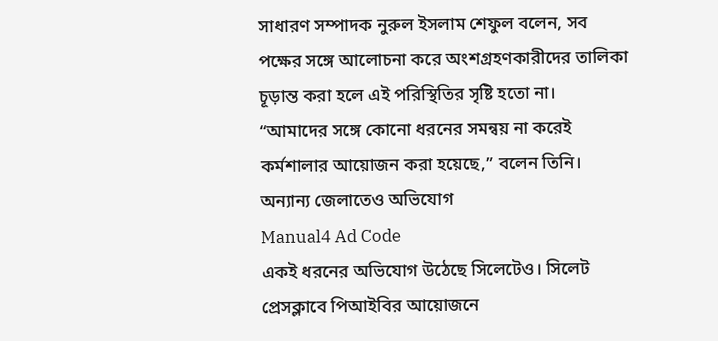সাধারণ সম্পাদক নুরুল ইসলাম শেফুল বলেন, সব পক্ষের সঙ্গে আলোচনা করে অংশগ্রহণকারীদের তালিকা চূড়ান্ত করা হলে এই পরিস্থিতির সৃষ্টি হতো না।
“আমাদের সঙ্গে কোনো ধরনের সমন্বয় না করেই কর্মশালার আয়োজন করা হয়েছে,” বলেন তিনি।
অন্যান্য জেলাতেও অভিযোগ
Manual4 Ad Code
একই ধরনের অভিযোগ উঠেছে সিলেটেও। সিলেট প্রেসক্লাবে পিআইবির আয়োজনে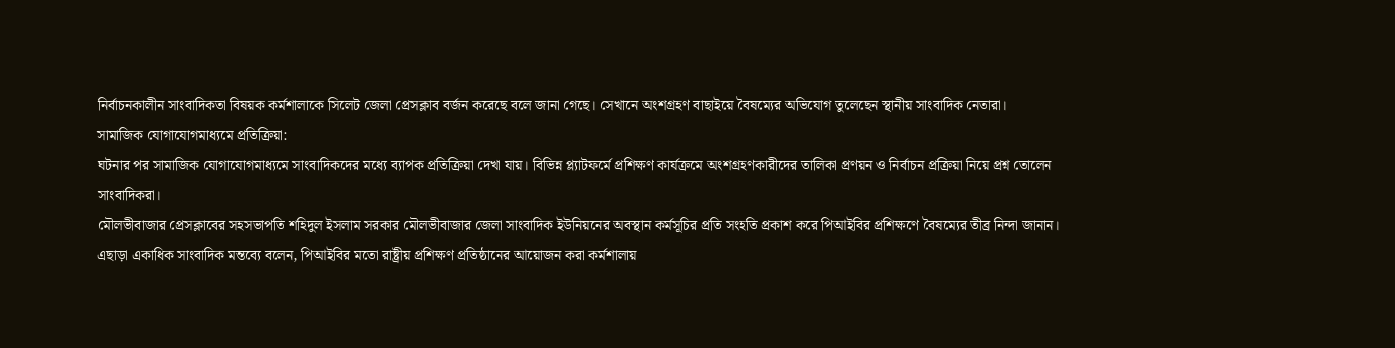নির্বাচনকালীন সাংবাদিকতা বিষয়ক কর্মশালাকে সিলেট জেলা প্রেসক্লাব বর্জন করেছে বলে জানা গেছে। সেখানে অংশগ্রহণ বাছাইয়ে বৈষম্যের অভিযোগ তুলেছেন স্থানীয় সাংবাদিক নেতারা।
সামাজিক যোগাযোগমাধ্যমে প্রতিক্রিয়া:
ঘটনার পর সামাজিক যোগাযোগমাধ্যমে সাংবাদিকদের মধ্যে ব্যাপক প্রতিক্রিয়া দেখা যায়। বিভিন্ন প্ল্যাটফর্মে প্রশিক্ষণ কার্যক্রমে অংশগ্রহণকারীদের তালিকা প্রণয়ন ও নির্বাচন প্রক্রিয়া নিয়ে প্রশ্ন তোলেন সাংবাদিকরা।
মৌলভীবাজার প্রেসক্লাবের সহসভাপতি শহিদুল ইসলাম সরকার মৌলভীবাজার জেলা সাংবাদিক ইউনিয়নের অবস্থান কর্মসূচির প্রতি সংহতি প্রকাশ করে পিআইবির প্রশিক্ষণে বৈষম্যের তীব্র নিন্দা জানান।
এছাড়া একাধিক সাংবাদিক মন্তব্যে বলেন, পিআইবির মতো রাষ্ট্রীয় প্রশিক্ষণ প্রতিষ্ঠানের আয়োজন করা কর্মশালায়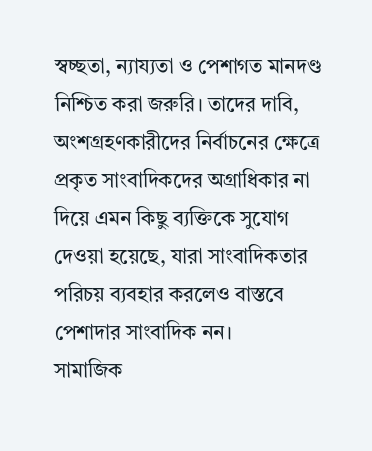স্বচ্ছতা, ন্যায্যতা ও পেশাগত মানদণ্ড নিশ্চিত করা জরুরি। তাদের দাবি, অংশগ্রহণকারীদের নির্বাচনের ক্ষেত্রে প্রকৃত সাংবাদিকদের অগ্রাধিকার না দিয়ে এমন কিছু ব্যক্তিকে সুযোগ দেওয়া হয়েছে, যারা সাংবাদিকতার পরিচয় ব্যবহার করলেও বাস্তবে পেশাদার সাংবাদিক নন।
সামাজিক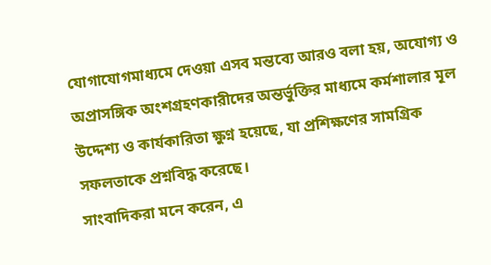যোগাযোগমাধ্যমে দেওয়া এসব মন্তব্যে আরও বলা হয়, অযোগ্য ও অপ্রাসঙ্গিক অংশগ্রহণকারীদের অন্তর্ভুক্তির মাধ্যমে কর্মশালার মূল উদ্দেশ্য ও কার্যকারিতা ক্ষুণ্ন হয়েছে, যা প্রশিক্ষণের সামগ্রিক সফলতাকে প্রশ্নবিদ্ধ করেছে।
সাংবাদিকরা মনে করেন, এ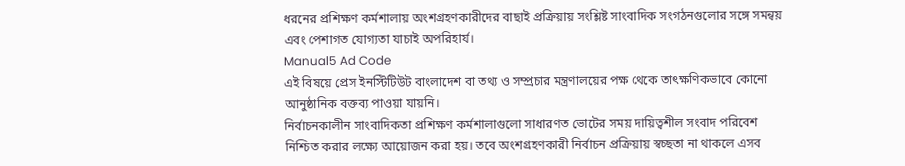ধরনের প্রশিক্ষণ কর্মশালায় অংশগ্রহণকারীদের বাছাই প্রক্রিয়ায় সংশ্লিষ্ট সাংবাদিক সংগঠনগুলোর সঙ্গে সমন্বয় এবং পেশাগত যোগ্যতা যাচাই অপরিহার্য।
Manual5 Ad Code
এই বিষয়ে প্রেস ইনস্টিটিউট বাংলাদেশ বা তথ্য ও সম্প্রচার মন্ত্রণালয়ের পক্ষ থেকে তাৎক্ষণিকভাবে কোনো আনুষ্ঠানিক বক্তব্য পাওয়া যায়নি।
নির্বাচনকালীন সাংবাদিকতা প্রশিক্ষণ কর্মশালাগুলো সাধারণত ভোটের সময় দায়িত্বশীল সংবাদ পরিবেশ নিশ্চিত করার লক্ষ্যে আয়োজন করা হয়। তবে অংশগ্রহণকারী নির্বাচন প্রক্রিয়ায় স্বচ্ছতা না থাকলে এসব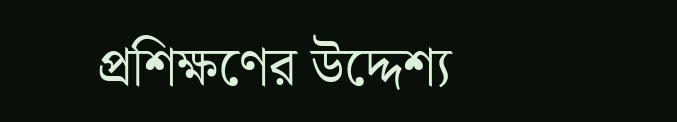প্রশিক্ষণের উদ্দেশ্য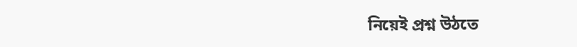নিয়েই প্রশ্ন উঠতে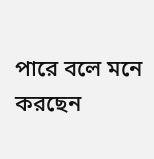পারে বলে মনে করছেন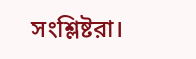সংশ্লিষ্টরা।